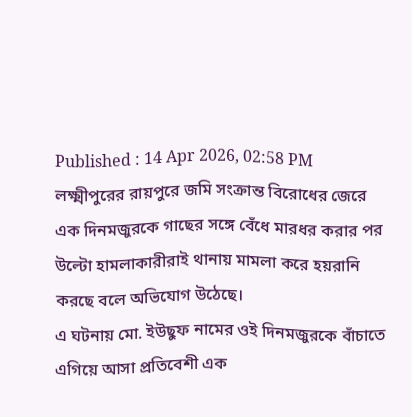Published : 14 Apr 2026, 02:58 PM
লক্ষ্মীপুরের রায়পুরে জমি সংক্রান্ত বিরোধের জেরে এক দিনমজুরকে গাছের সঙ্গে বেঁধে মারধর করার পর উল্টো হামলাকারীরাই থানায় মামলা করে হয়রানি করছে বলে অভিযোগ উঠেছে।
এ ঘটনায় মো. ইউছুফ নামের ওই দিনমজুরকে বাঁচাতে এগিয়ে আসা প্রতিবেশী এক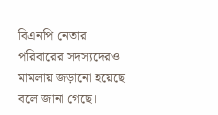বিএনপি নেতার পরিবারের সদস্যদেরও মামলায় জড়ানো হয়েছে বলে জানা গেছে।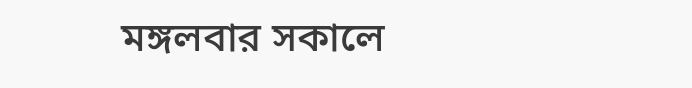মঙ্গলবার সকালে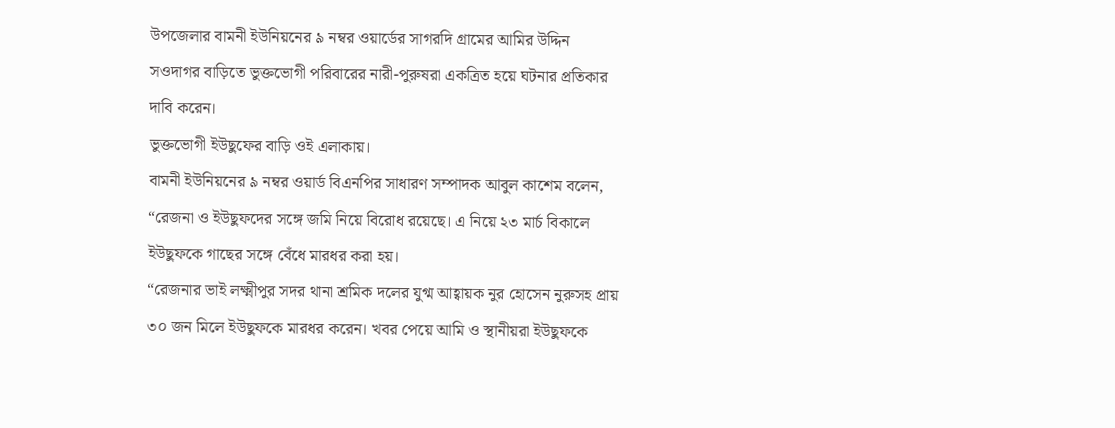উপজেলার বামনী ইউনিয়নের ৯ নম্বর ওয়ার্ডের সাগরদি গ্রামের আমির উদ্দিন সওদাগর বাড়িতে ভুক্তভোগী পরিবারের নারী-পুরুষরা একত্রিত হয়ে ঘটনার প্রতিকার দাবি করেন।
ভুক্তভোগী ইউছুফের বাড়ি ওই এলাকায়।
বামনী ইউনিয়নের ৯ নম্বর ওয়ার্ড বিএনপির সাধারণ সম্পাদক আবুল কাশেম বলেন, “রেজনা ও ইউছুফদের সঙ্গে জমি নিয়ে বিরোধ রয়েছে। এ নিয়ে ২৩ মার্চ বিকালে ইউছুফকে গাছের সঙ্গে বেঁধে মারধর করা হয়।
“রেজনার ভাই লক্ষ্মীপুর সদর থানা শ্রমিক দলের যুগ্ম আহ্বায়ক নুর হোসেন নুরুসহ প্রায় ৩০ জন মিলে ইউছুফকে মারধর করেন। খবর পেয়ে আমি ও স্থানীয়রা ইউছুফকে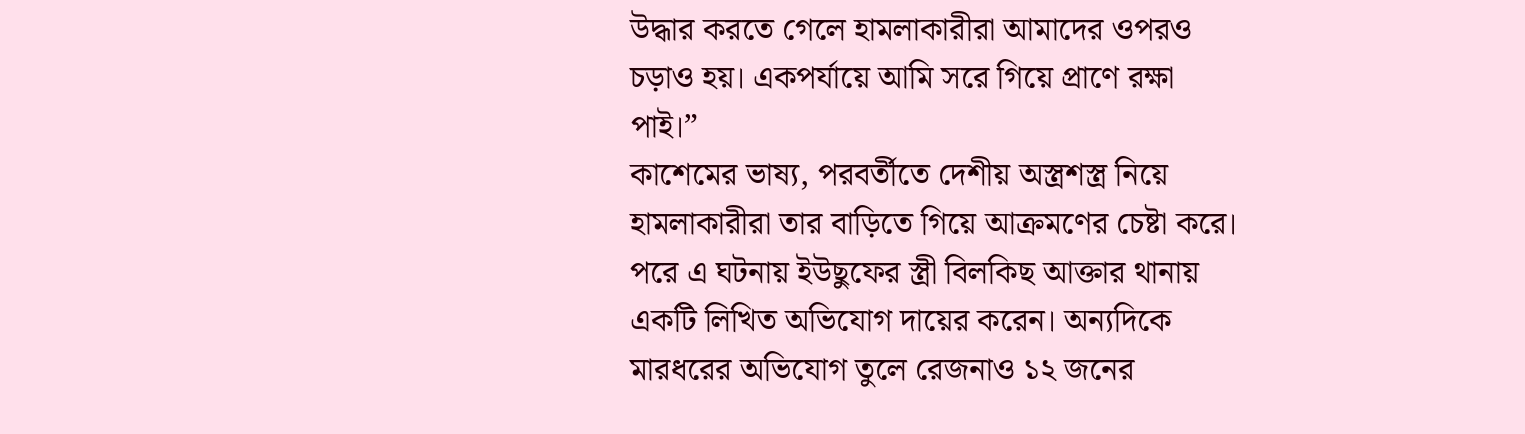উদ্ধার করতে গেলে হামলাকারীরা আমাদের ওপরও চড়াও হয়। একপর্যায়ে আমি সরে গিয়ে প্রাণে রক্ষা পাই।”
কাশেমের ভাষ্য, পরবর্তীতে দেশীয় অস্ত্রশস্ত্র নিয়ে হামলাকারীরা তার বাড়িতে গিয়ে আক্রমণের চেষ্টা করে।
পরে এ ঘটনায় ইউছুফের স্ত্রী বিলকিছ আক্তার থানায় একটি লিখিত অভিযোগ দায়ের করেন। অন্যদিকে মারধরের অভিযোগ তুলে রেজনাও ১২ জনের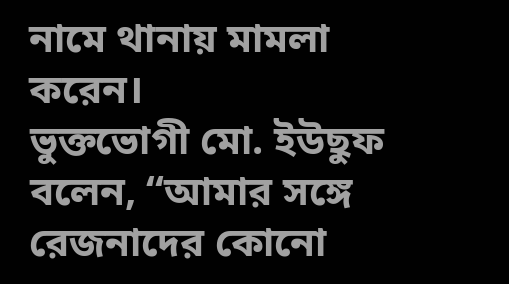নামে থানায় মামলা করেন।
ভুক্তভোগী মো. ইউছুফ বলেন, “আমার সঙ্গে রেজনাদের কোনো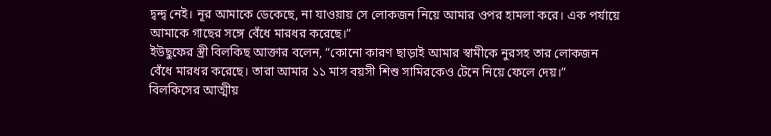দ্বন্দ্ব নেই। নূর আমাকে ডেকেছে, না যাওয়ায় সে লোকজন নিয়ে আমার ওপর হামলা করে। এক পর্যায়ে আমাকে গাছের সঙ্গে বেঁধে মারধর করেছে।”
ইউছুফের স্ত্রী বিলকিছ আক্তার বলেন, “কোনো কারণ ছাড়াই আমার স্বামীকে নুরসহ তার লোকজন বেঁধে মারধর করেছে। তারা আমার ১১ মাস বয়সী শিশু সামিরকেও টেনে নিয়ে ফেলে দেয়।”
বিলকিসের আত্মীয়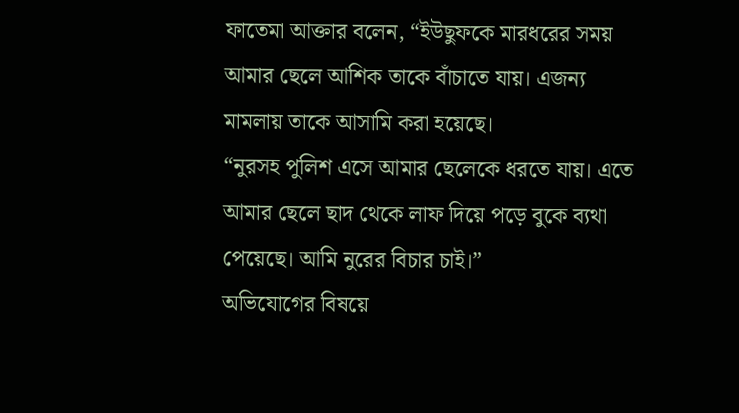ফাতেমা আক্তার বলেন, “ইউছুফকে মারধরের সময় আমার ছেলে আশিক তাকে বাঁচাতে যায়। এজন্য মামলায় তাকে আসামি করা হয়েছে।
“নুরসহ পুলিশ এসে আমার ছেলেকে ধরতে যায়। এতে আমার ছেলে ছাদ থেকে লাফ দিয়ে পড়ে বুকে ব্যথা পেয়েছে। আমি নুরের বিচার চাই।”
অভিযোগের বিষয়ে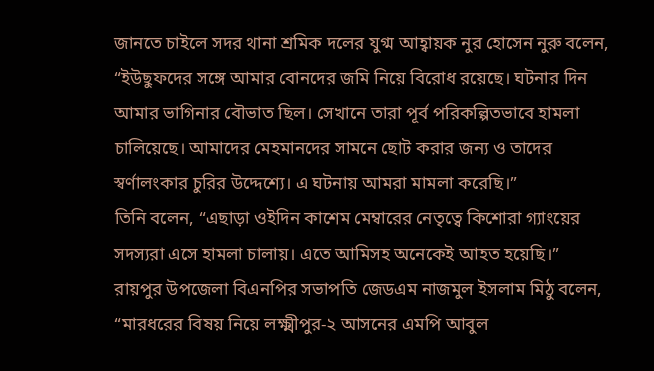জানতে চাইলে সদর থানা শ্রমিক দলের যুগ্ম আহ্বায়ক নুর হোসেন নুরু বলেন, “ইউছুফদের সঙ্গে আমার বোনদের জমি নিয়ে বিরোধ রয়েছে। ঘটনার দিন আমার ভাগিনার বৌভাত ছিল। সেখানে তারা পূর্ব পরিকল্পিতভাবে হামলা চালিয়েছে। আমাদের মেহমানদের সামনে ছোট করার জন্য ও তাদের স্বর্ণালংকার চুরির উদ্দেশ্যে। এ ঘটনায় আমরা মামলা করেছি।”
তিনি বলেন, “এছাড়া ওইদিন কাশেম মেম্বারের নেতৃত্বে কিশোরা গ্যাংয়ের সদস্যরা এসে হামলা চালায়। এতে আমিসহ অনেকেই আহত হয়েছি।”
রায়পুর উপজেলা বিএনপির সভাপতি জেডএম নাজমুল ইসলাম মিঠু বলেন, “মারধরের বিষয় নিয়ে লক্ষ্মীপুর-২ আসনের এমপি আবুল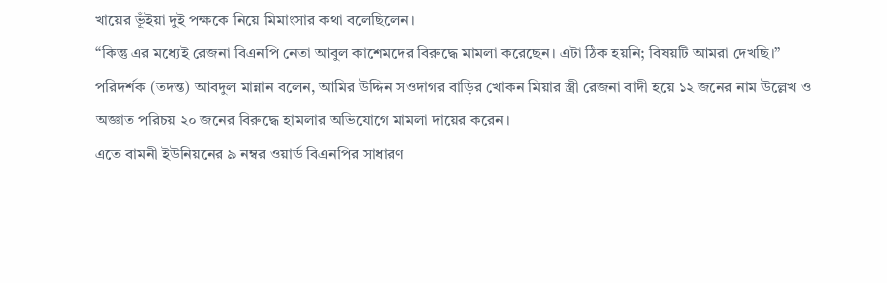খায়ের ভূঁইয়া দুই পক্ষকে নিয়ে মিমাংসার কথা বলেছিলেন।
“কিন্তু এর মধ্যেই রেজনা বিএনপি নেতা আবুল কাশেমদের বিরুদ্ধে মামলা করেছেন। এটা ঠিক হয়নি; বিষয়টি আমরা দেখছি।”
পরিদর্শক (তদন্ত) আবদুল মান্নান বলেন, আমির উদ্দিন সওদাগর বাড়ির খোকন মিয়ার স্ত্রী রেজনা বাদী হয়ে ১২ জনের নাম উল্লেখ ও অজ্ঞাত পরিচয় ২০ জনের বিরুদ্ধে হামলার অভিযোগে মামলা দায়ের করেন।
এতে বামনী ইউনিয়নের ৯ নম্বর ওয়ার্ড বিএনপির সাধারণ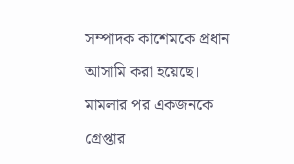সম্পাদক কাশেমকে প্রধান আসামি করা হয়েছে।
মামলার পর একজনকে গ্রেপ্তার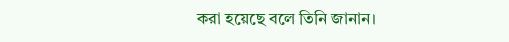করা হয়েছে বলে তিনি জানান।